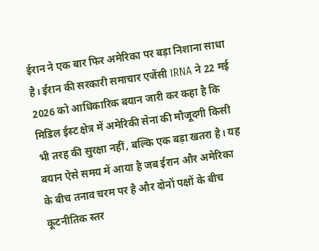ईरान ने एक बार फिर अमेरिका पर बड़ा निशाना साधा है। ईरान की सरकारी समाचार एजेंसी IRNA ने 22 मई 2026 को आधिकारिक बयान जारी कर कहा है कि मिडिल ईस्ट क्षेत्र में अमेरिकी सेना की मौजूदगी किसी भी तरह की सुरक्षा नहीं, बल्कि एक बड़ा खतरा है। यह बयान ऐसे समय में आया है जब ईरान और अमेरिका के बीच तनाव चरम पर है और दोनों पक्षों के बीच कूटनीतिक स्तर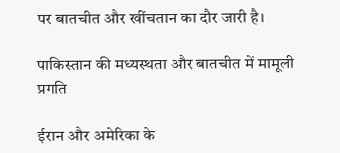पर बातचीत और खींचतान का दौर जारी है।

पाकिस्तान की मध्यस्थता और बातचीत में मामूली प्रगति

ईरान और अमेरिका के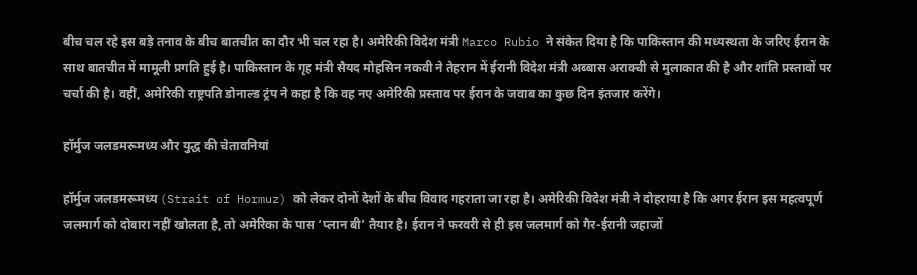बीच चल रहे इस बड़े तनाव के बीच बातचीत का दौर भी चल रहा है। अमेरिकी विदेश मंत्री Marco Rubio ने संकेत दिया है कि पाकिस्तान की मध्यस्थता के जरिए ईरान के साथ बातचीत में मामूली प्रगति हुई है। पाकिस्तान के गृह मंत्री सैयद मोहसिन नकवी ने तेहरान में ईरानी विदेश मंत्री अब्बास अराक्ची से मुलाकात की है और शांति प्रस्तावों पर चर्चा की है। वहीं, अमेरिकी राष्ट्रपति डोनाल्ड ट्रंप ने कहा है कि वह नए अमेरिकी प्रस्ताव पर ईरान के जवाब का कुछ दिन इंतजार करेंगे।

हॉर्मुज जलडमरूमध्य और युद्ध की चेतावनियां

हॉर्मुज जलडमरूमध्य (Strait of Hormuz) को लेकर दोनों देशों के बीच विवाद गहराता जा रहा है। अमेरिकी विदेश मंत्री ने दोहराया है कि अगर ईरान इस महत्वपूर्ण जलमार्ग को दोबारा नहीं खोलता है, तो अमेरिका के पास ‘प्लान बी’ तैयार है। ईरान ने फरवरी से ही इस जलमार्ग को गैर-ईरानी जहाजों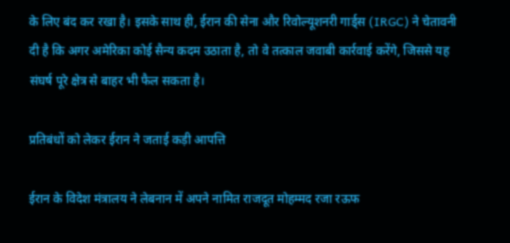के लिए बंद कर रखा है। इसके साथ ही, ईरान की सेना और रिवोल्यूशनरी गार्ड्स (IRGC) ने चेतावनी दी है कि अगर अमेरिका कोई सैन्य कदम उठाता है, तो वे तत्काल जवाबी कार्रवाई करेंगे, जिससे यह संघर्ष पूरे क्षेत्र से बाहर भी फैल सकता है।

प्रतिबंधों को लेकर ईरान ने जताई कड़ी आपत्ति

ईरान के विदेश मंत्रालय ने लेबनान में अपने नामित राजदूत मोहम्मद रजा रऊफ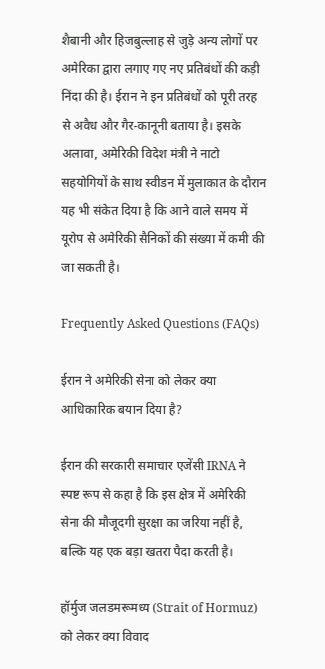शैबानी और हिजबुल्लाह से जुड़े अन्य लोगों पर अमेरिका द्वारा लगाए गए नए प्रतिबंधों की कड़ी निंदा की है। ईरान ने इन प्रतिबंधों को पूरी तरह से अवैध और गैर-कानूनी बताया है। इसके अलावा, अमेरिकी विदेश मंत्री ने नाटो सहयोगियों के साथ स्वीडन में मुलाकात के दौरान यह भी संकेत दिया है कि आने वाले समय में यूरोप से अमेरिकी सैनिकों की संख्या में कमी की जा सकती है।

Frequently Asked Questions (FAQs)

ईरान ने अमेरिकी सेना को लेकर क्या आधिकारिक बयान दिया है?

ईरान की सरकारी समाचार एजेंसी IRNA ने स्पष्ट रूप से कहा है कि इस क्षेत्र में अमेरिकी सेना की मौजूदगी सुरक्षा का जरिया नहीं है, बल्कि यह एक बड़ा खतरा पैदा करती है।

हॉर्मुज जलडमरूमध्य (Strait of Hormuz) को लेकर क्या विवाद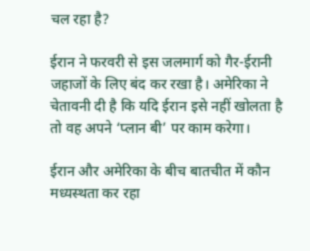चल रहा है?

ईरान ने फरवरी से इस जलमार्ग को गैर-ईरानी जहाजों के लिए बंद कर रखा है। अमेरिका ने चेतावनी दी है कि यदि ईरान इसे नहीं खोलता है तो वह अपने ‘प्लान बी’ पर काम करेगा।

ईरान और अमेरिका के बीच बातचीत में कौन मध्यस्थता कर रहा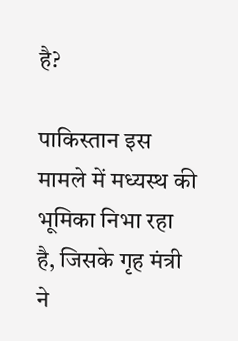है?

पाकिस्तान इस मामले में मध्यस्थ की भूमिका निभा रहा है, जिसके गृह मंत्री ने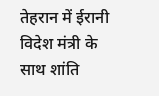तेहरान में ईरानी विदेश मंत्री के साथ शांति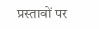प्रस्तावों पर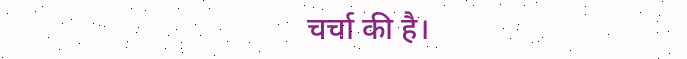चर्चा की है।